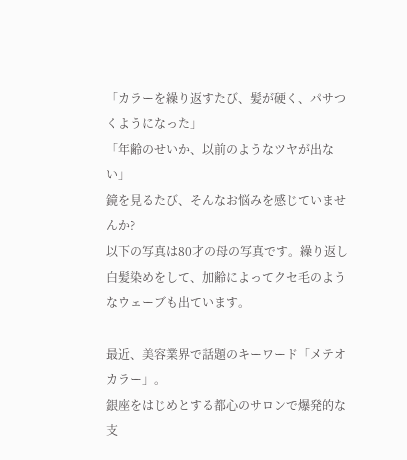「カラーを繰り返すたび、髪が硬く、パサつくようになった」
「年齢のせいか、以前のようなツヤが出ない」
鏡を見るたび、そんなお悩みを感じていませんか?
以下の写真は80才の母の写真です。繰り返し白髪染めをして、加齢によってクセ毛のようなウェーブも出ています。

最近、美容業界で話題のキーワード「メテオカラー」。
銀座をはじめとする都心のサロンで爆発的な支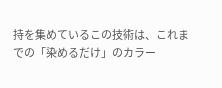持を集めているこの技術は、これまでの「染めるだけ」のカラー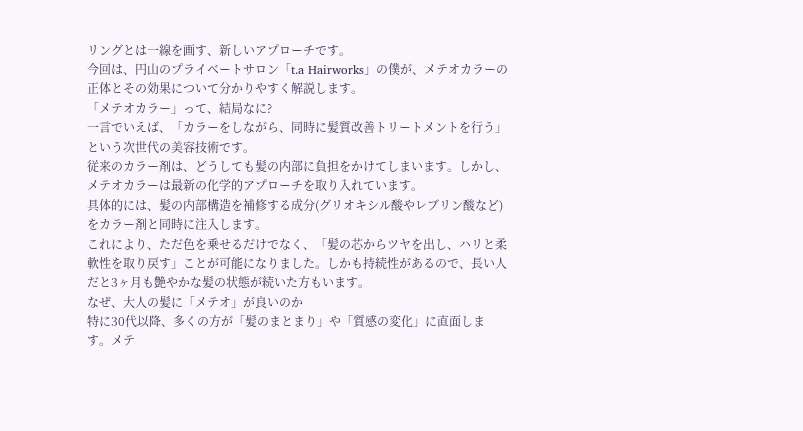リングとは一線を画す、新しいアプローチです。
今回は、円山のプライベートサロン「t.a Hairworks」の僕が、メテオカラーの正体とその効果について分かりやすく解説します。
「メテオカラー」って、結局なに?
一言でいえば、「カラーをしながら、同時に髪質改善トリートメントを行う」という次世代の美容技術です。
従来のカラー剤は、どうしても髪の内部に負担をかけてしまいます。しかし、メテオカラーは最新の化学的アプローチを取り入れています。
具体的には、髪の内部構造を補修する成分(グリオキシル酸やレブリン酸など)をカラー剤と同時に注入します。
これにより、ただ色を乗せるだけでなく、「髪の芯からツヤを出し、ハリと柔軟性を取り戻す」ことが可能になりました。しかも持続性があるので、長い人だと3ヶ月も艶やかな髪の状態が続いた方もいます。
なぜ、大人の髪に「メテオ」が良いのか
特に30代以降、多くの方が「髪のまとまり」や「質感の変化」に直面します。メテ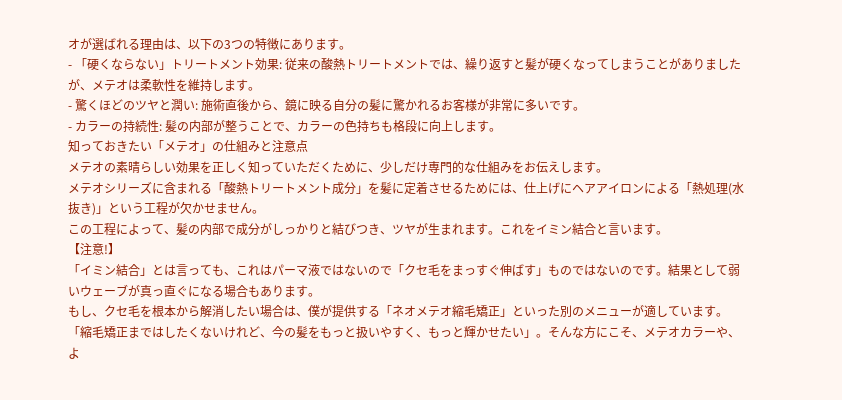オが選ばれる理由は、以下の3つの特徴にあります。
- 「硬くならない」トリートメント効果: 従来の酸熱トリートメントでは、繰り返すと髪が硬くなってしまうことがありましたが、メテオは柔軟性を維持します。
- 驚くほどのツヤと潤い: 施術直後から、鏡に映る自分の髪に驚かれるお客様が非常に多いです。
- カラーの持続性: 髪の内部が整うことで、カラーの色持ちも格段に向上します。
知っておきたい「メテオ」の仕組みと注意点
メテオの素晴らしい効果を正しく知っていただくために、少しだけ専門的な仕組みをお伝えします。
メテオシリーズに含まれる「酸熱トリートメント成分」を髪に定着させるためには、仕上げにヘアアイロンによる「熱処理(水抜き)」という工程が欠かせません。
この工程によって、髪の内部で成分がしっかりと結びつき、ツヤが生まれます。これをイミン結合と言います。
【注意!】
「イミン結合」とは言っても、これはパーマ液ではないので「クセ毛をまっすぐ伸ばす」ものではないのです。結果として弱いウェーブが真っ直ぐになる場合もあります。
もし、クセ毛を根本から解消したい場合は、僕が提供する「ネオメテオ縮毛矯正」といった別のメニューが適しています。
「縮毛矯正まではしたくないけれど、今の髪をもっと扱いやすく、もっと輝かせたい」。そんな方にこそ、メテオカラーや、よ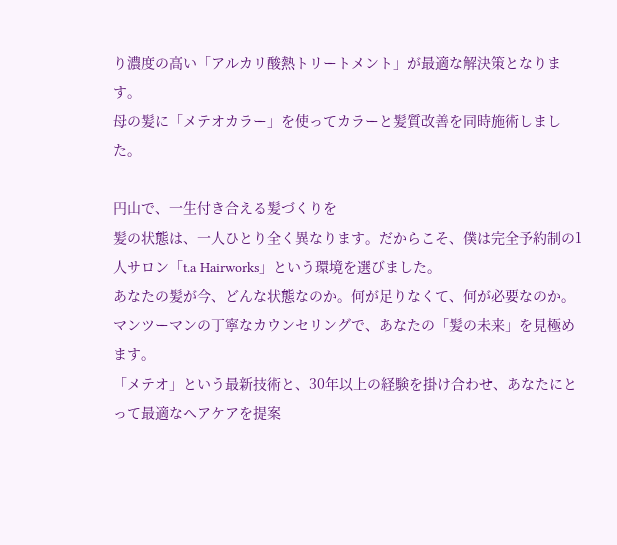り濃度の高い「アルカリ酸熱トリートメント」が最適な解決策となります。
母の髪に「メテオカラー」を使ってカラーと髪質改善を同時施術しました。

円山で、一生付き合える髪づくりを
髪の状態は、一人ひとり全く異なります。だからこそ、僕は完全予約制の1人サロン「t.a Hairworks」という環境を選びました。
あなたの髪が今、どんな状態なのか。何が足りなくて、何が必要なのか。マンツーマンの丁寧なカウンセリングで、あなたの「髪の未来」を見極めます。
「メテオ」という最新技術と、30年以上の経験を掛け合わせ、あなたにとって最適なヘアケアを提案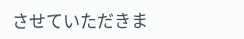させていただきま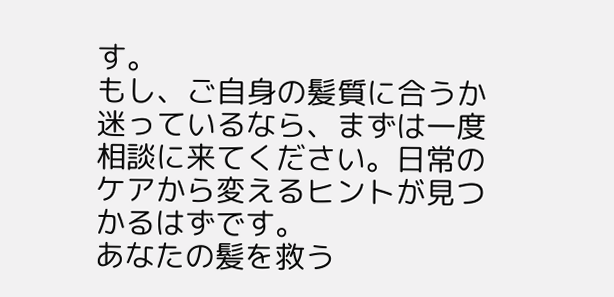す。
もし、ご自身の髪質に合うか迷っているなら、まずは一度相談に来てください。日常のケアから変えるヒントが見つかるはずです。
あなたの髪を救う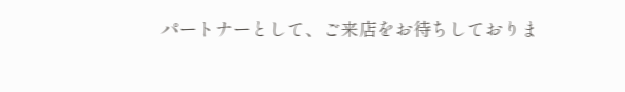パートナーとして、ご来店をお待ちしておりま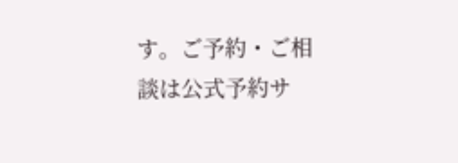す。ご予約・ご相談は公式予約サ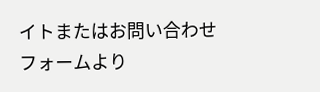イトまたはお問い合わせフォームより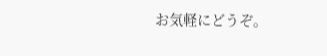お気軽にどうぞ。